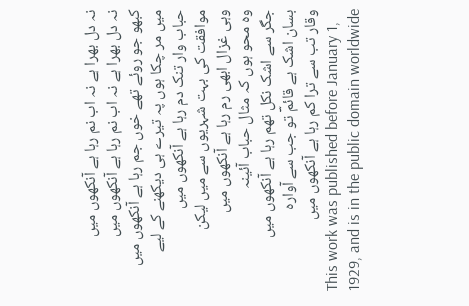نہ دل بھرا ہے نہ اب نم رہا ہے آنکھوں میں
نہ دل بھرا ہے نہ اب نم رہا ہے آنکھوں میں
کبھو جو روئے تھے خوں جم رہا ہے آنکھوں میں
میں مر چکا ہوں پہ تیرے ہی دیکھنے کے لیے
حباب وار تنک دم رہا ہے آنکھوں میں
موافقت کی بہت شہریوں سے میں لیکن
وہی غزال ابھی رم رہا ہے آنکھوں میں
وہ محو ہوں کہ مثال حباب آئینہ
جگر سے اشک نکل تھم رہا ہے آنکھوں میں
بسان اشک ہے قائمؔ تو جب سے آوارہ
وقار تب سے ترا کم رہا ہے آنکھوں میں
This work was published before January 1, 1929, and is in the public domain worldwide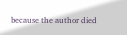because the author died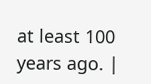at least 100 years ago. |